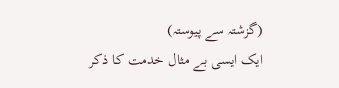(گزشتہ سے پیوستہ)
ایک ایسی بے مثال خدمت کا ذکر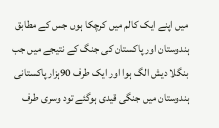میں اپنے ایک کالم میں کرچکا ہوں جس کے مطابق ہندوستان اور پاکستان کی جنگ کے نتیجے میں جب بنگلا دیش الگ ہوا اور ایک طرف 90ہزار پاکستانی ہندوستان میں جنگی قیدی ہوگئے تود وسری طرف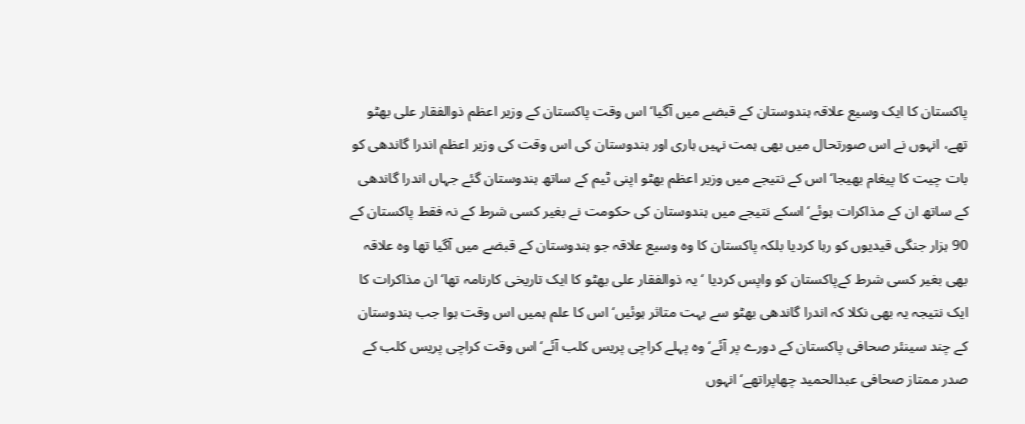پاکستان کا ایک وسیع علاقہ ہندوستان کے قبضے میں آگیا‘ اس وقت پاکستان کے وزیر اعظم ذوالفقار علی بھٹو تھے، انہوں نے اس صورتحال میں بھی ہمت نہیں ہاری اور ہندوستان کی اس وقت کی وزیر اعظم اندرا گاندھی کو بات چیت کا پیغام بھیجا‘ اس کے نتیجے میں وزیر اعظم بھٹو اپنی ٹیم کے ساتھ ہندوستان گئے جہاں اندرا گاندھی کے ساتھ ان کے مذاکرات ہوئے‘ اسکے نتیجے میں ہندوستان کی حکومت نے بغیر کسی شرط کے نہ فقط پاکستان کے 90 ہزار جنگی قیدیوں کو رہا کردیا بلکہ پاکستان کا وہ وسیع علاقہ جو ہندوستان کے قبضے میں آگیا تھا وہ علاقہ بھی بغیر کسی شرط کےپاکستان کو واپس کردیا ‘ یہ ذوالفقار علی بھٹو کا ایک تاریخی کارنامہ تھا‘ ان مذاکرات کا ایک نتیجہ یہ بھی نکلا کہ اندرا گاندھی بھٹو سے بہت متاثر ہوئیں‘ اس کا علم ہمیں اس وقت ہوا جب ہندوستان کے چند سینئر صحافی پاکستان کے دورے پر آئے‘ وہ پہلے کراچی پریس کلب آئے‘ اس وقت کراچی پریس کلب کے صدر ممتاز صحافی عبدالحمید چھاپراتھے‘ انہوں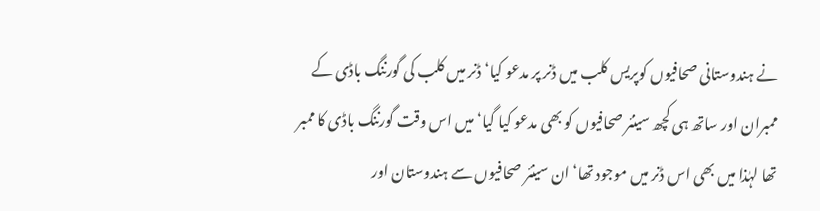نے ہندوستانی صحافیوں کوپریس کلب میں ڈنر پر مدعو کیا‘ ڈنر میں کلب کی گورننگ باڈی کے ممبران اور ساتھ ہی کچھ سینئر صحافیوں کو بھی مدعو کیا گیا‘ میں اس وقت گورننگ باڈی کا ممبر تھا لہٰذا میں بھی اس ڈنر میں موجود تھا‘ ان سینئر صحافیوں سے ہندوستان اور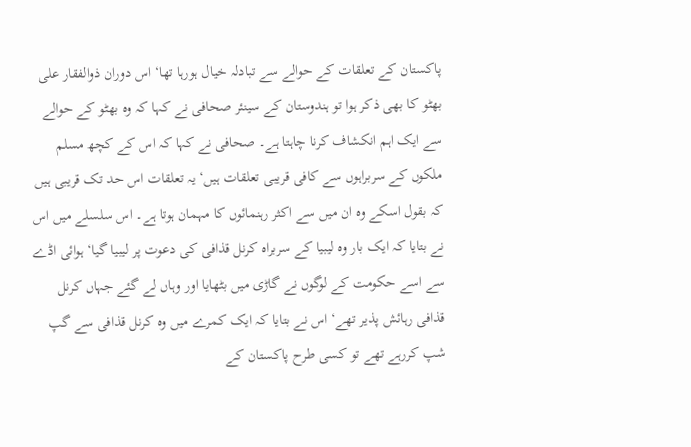پاکستان کے تعلقات کے حوالے سے تبادلہ خیال ہورہا تھا‘ اس دوران ذوالفقار علی بھٹو کا بھی ذکر ہوا تو ہندوستان کے سینئر صحافی نے کہا کہ وہ بھٹو کے حوالے سے ایک اہم انکشاف کرنا چاہتا ہے۔ صحافی نے کہا کہ اس کے کچھ مسلم ملکوں کے سربراہوں سے کافی قریبی تعلقات ہیں‘ یہ تعلقات اس حد تک قریبی ہیں کہ بقول اسکے وہ ان میں سے اکثر رہنمائوں کا مہمان ہوتا ہے۔ اس سلسلے میں اس نے بتایا کہ ایک بار وہ لیبیا کے سربراہ کرنل قذافی کی دعوت پر لیبیا گیا‘ ہوائی اڈے سے اسے حکومت کے لوگوں نے گاڑی میں بٹھایا اور وہاں لے گئے جہاں کرنل قذافی رہائش پذیر تھے‘ اس نے بتایا کہ ایک کمرے میں وہ کرنل قذافی سے گپ شپ کررہے تھے تو کسی طرح پاکستان کے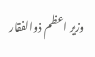وزیر اعظم ذوالفقار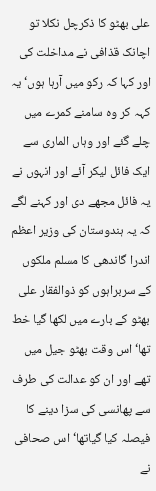علی بھٹو کا ذکرچل نکلا تو اچانک قذافی نے مداخلت کی اور کہا کہ رکو میں آرہا ہوں‘ یہ کہہ کر وہ سامنے کمرے میں چلے گئے اور وہاں الماری سے ایک فائل لیکر آئے اور انہوں نے یہ فائل مجھے دی اور کہنے لگے کہ یہ ہندوستان کی وزیر اعظم اندرا گاندھی کا مسلم ملکوں کے سربراہوں کو ذوالفقار علی بھٹو کے بارے میں لکھا گیا خط تھا‘ اس وقت بھٹو جیل میں تھے اور ان کو عدالت کی طرف سے پھانسی کی سزا دینے کا فیصلہ کیا گیاتھا‘ اس صحافی نے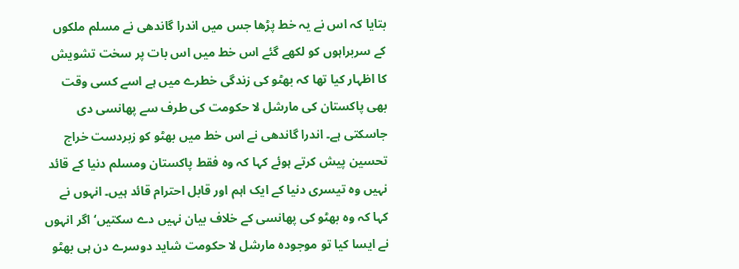بتایا کہ اس نے یہ خط پڑھا جس میں اندرا گاندھی نے مسلم ملکوں کے سربراہوں کو لکھے گئے اس خط میں اس بات پر سخت تشویش کا اظہار کیا تھا کہ بھٹو کی زندگی خطرے میں ہے اسے کسی وقت بھی پاکستان کی مارشل لا حکومت کی طرف سے پھانسی دی جاسکتی ہے۔ اندرا گاندھی نے اس خط میں بھٹو کو زبردست خراج تحسین پیش کرتے ہوئے کہا کہ وہ فقط پاکستان ومسلم دنیا کے قائد نہیں وہ تیسری دنیا کے ایک اہم اور قابل احترام قائد ہیں۔ انہوں نے کہا کہ وہ بھٹو کی پھانسی کے خلاف بیان نہیں دے سکتیں‘ اگر انہوں نے ایسا کیا تو موجودہ مارشل لا حکومت شاید دوسرے دن ہی بھٹو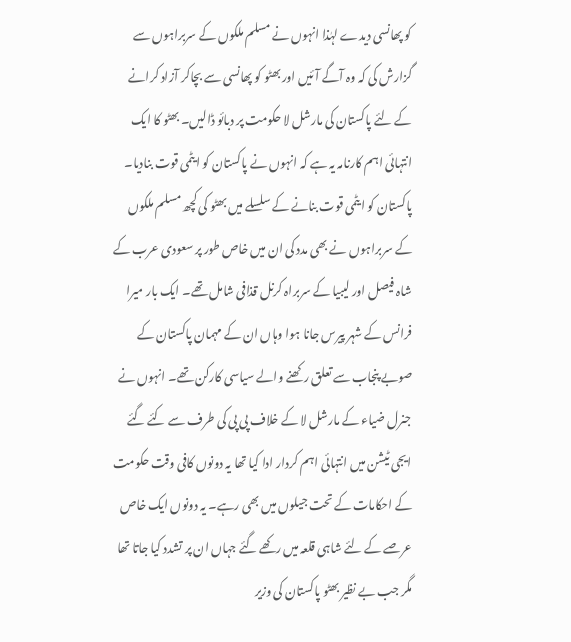کو پھانسی دیدے لہٰذا انہوں نے مسلم ملکوں کے سربراہوں سے گزارش کی کہ وہ آگے آئیں اور بھٹو کو پھانسی سے بچاکر آزاد کرانے کے لئے پاکستان کی مارشل لا حکومت پر دبائو ڈالیں۔ بھٹو کا ایک انتہائی اہم کارنامہ یہ ہے کہ انہوں نے پاکستان کو ایٹمی قوت بنادیا۔ پاکستان کو ایٹمی قوت بنانے کے سلسلے میں بھٹو کی کچھ مسلم ملکوں کے سربراہوں نے بھی مدد کی ان میں خاص طور پر سعودی عرب کے شاہ فیصل اور لیبیا کے سربراہ کرنل قذافی شامل تھے۔ ایک بار میرا فرانس کے شہر پیرس جانا ہوا وہاں ان کے مہمان پاکستان کے صوبے پنجاب سے تعلق رکھنے والے سیاسی کارکن تھے۔ انہوں نے جنرل ضیاء کے مارشل لا کے خلاف پی پی کی طرف سے کئے گئے ایجی ٹیشن میں انتہائی اہم کردار ادا کیا تھا یہ دونوں کافی وقت حکومت کے احکامات کے تحت جیلوں میں بھی رہے۔ یہ دونوں ایک خاص عرصے کے لئے شاہی قلعہ میں رکھے گئے جہاں ان پر تشدد کیا جاتا تھا مگر جب بے نظیر بھٹو پاکستان کی وزیر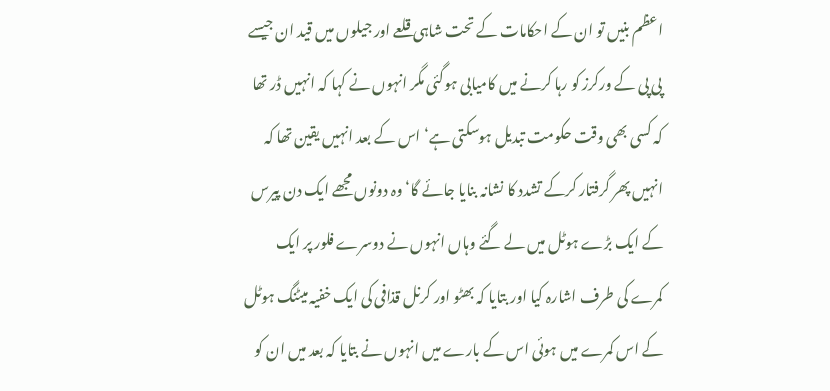اعظم بنیں تو ان کے احکامات کے تحت شاہی قلعے اور جیلوں میں قید ان جیسے پی پی کے ورکرز کو رہا کرنے میں کامیابی ہوگئی مگر انہوں نے کہا کہ انہیں ڈر تھا کہ کسی بھی وقت حکومت تبدیل ہوسکتی ہے‘ اس کے بعد انہیں یقین تھا کہ انہیں پھر گرفتار کرکے تشدد کا نشانہ بنایا جائے گا‘ وہ دونوں مجھے ایک دن پیرس کے ایک بڑے ہوٹل میں لے گئے وہاں انہوں نے دوسرے فلور پر ایک کمرے کی طرف اشارہ کیا اور بتایا کہ بھٹو اور کرنل قذافی کی ایک خفیہ میٹنگ ہوٹل کے اس کمرے میں ہوئی اس کے بارے میں انہوں نے بتایا کہ بعد میں ان کو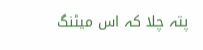پتہ چلا کہ اس میٹنگ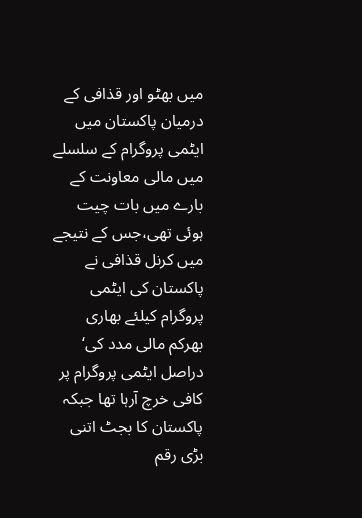میں بھٹو اور قذافی کے درمیان پاکستان میں ایٹمی پروگرام کے سلسلے میں مالی معاونت کے بارے میں بات چیت ہوئی تھی،جس کے نتیجے میں کرنل قذافی نے پاکستان کی ایٹمی پروگرام کیلئے بھاری بھرکم مالی مدد کی‘ دراصل ایٹمی پروگرام پر کافی خرچ آرہا تھا جبکہ پاکستان کا بجٹ اتنی بڑی رقم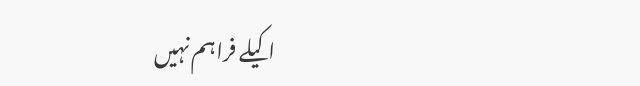اکیلے فراہم نہیں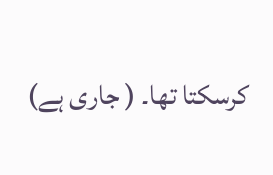کرسکتا تھا۔ ( جاری ہے)